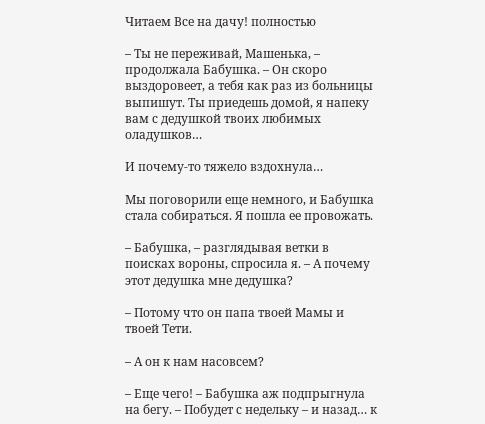Читаем Все на дачу! полностью

– Ты не переживай, Машенька, – продолжала Бабушка. – Он скоро выздоровеет, а тебя как раз из больницы выпишут. Ты приедешь домой, я напеку вам с дедушкой твоих любимых оладушков…

И почему-то тяжело вздохнула…

Мы поговорили еще немного, и Бабушка стала собираться. Я пошла ее провожать.

– Бабушка, – разглядывая ветки в поисках вороны, спросила я. – А почему этот дедушка мне дедушка?

– Потому что он папа твоей Мамы и твоей Тети.

– А он к нам насовсем?

– Еще чего! – Бабушка аж подпрыгнула на бегу. – Побудет с недельку – и назад… к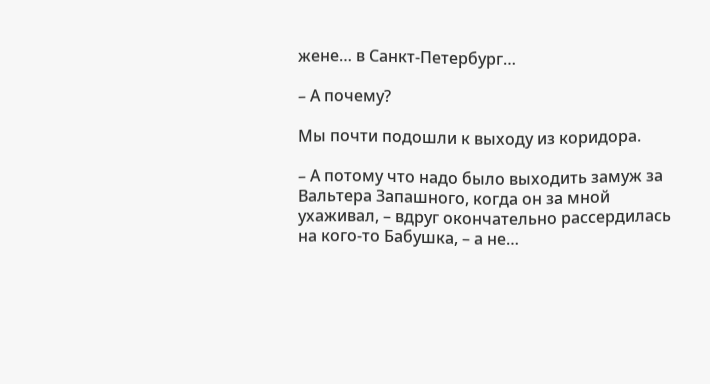жене… в Санкт-Петербург…

– А почему?

Мы почти подошли к выходу из коридора.

– А потому что надо было выходить замуж за Вальтера Запашного, когда он за мной ухаживал, – вдруг окончательно рассердилась на кого-то Бабушка, – а не…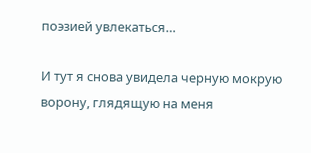поэзией увлекаться…

И тут я снова увидела черную мокрую ворону, глядящую на меня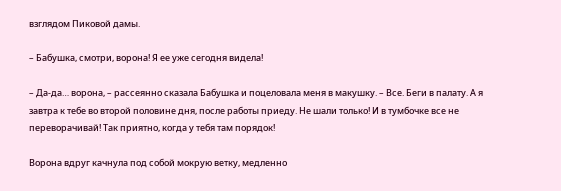взглядом Пиковой дамы.

– Бабушка, смотри, ворона! Я ее уже сегодня видела!

– Да-да… ворона, – рассеянно сказала Бабушка и поцеловала меня в макушку. – Все. Беги в палату. А я завтра к тебе во второй половине дня, после работы приеду. Не шали только! И в тумбочке все не переворачивай! Так приятно, когда у тебя там порядок!

Ворона вдруг качнула под собой мокрую ветку, медленно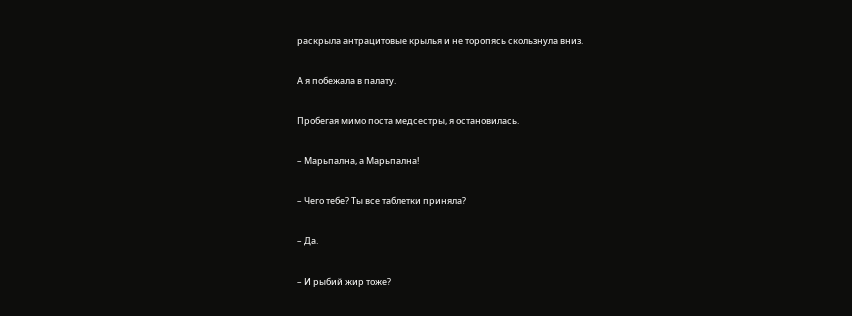раскрыла антрацитовые крылья и не торопясь скользнула вниз.

А я побежала в палату.

Пробегая мимо поста медсестры, я остановилась.

– Марьпална, а Марьпална!

– Чего тебе? Ты все таблетки приняла?

– Да.

– И рыбий жир тоже?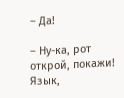– Да!

– Ну-ка, рот открой, покажи! Язык,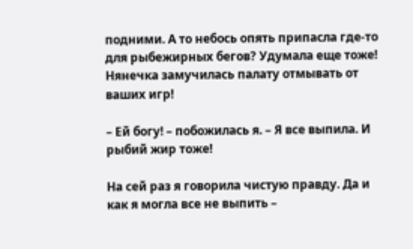подними. А то небось опять припасла где-то для рыбежирных бегов? Удумала еще тоже! Нянечка замучилась палату отмывать от ваших игр!

– Ей богу! – побожилась я. – Я все выпила. И рыбий жир тоже!

На сей раз я говорила чистую правду. Да и как я могла все не выпить –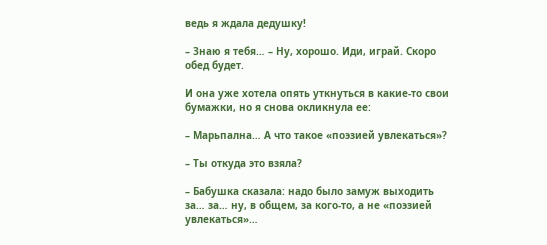ведь я ждала дедушку!

– Знаю я тебя… – Ну, хорошо. Иди, играй. Скоро обед будет.

И она уже хотела опять уткнуться в какие-то свои бумажки, но я снова окликнула ее:

– Марьпална… А что такое «поэзией увлекаться»?

– Ты откуда это взяла?

– Бабушка сказала: надо было замуж выходить за… за… ну, в общем, за кого-то, а не «поэзией увлекаться»…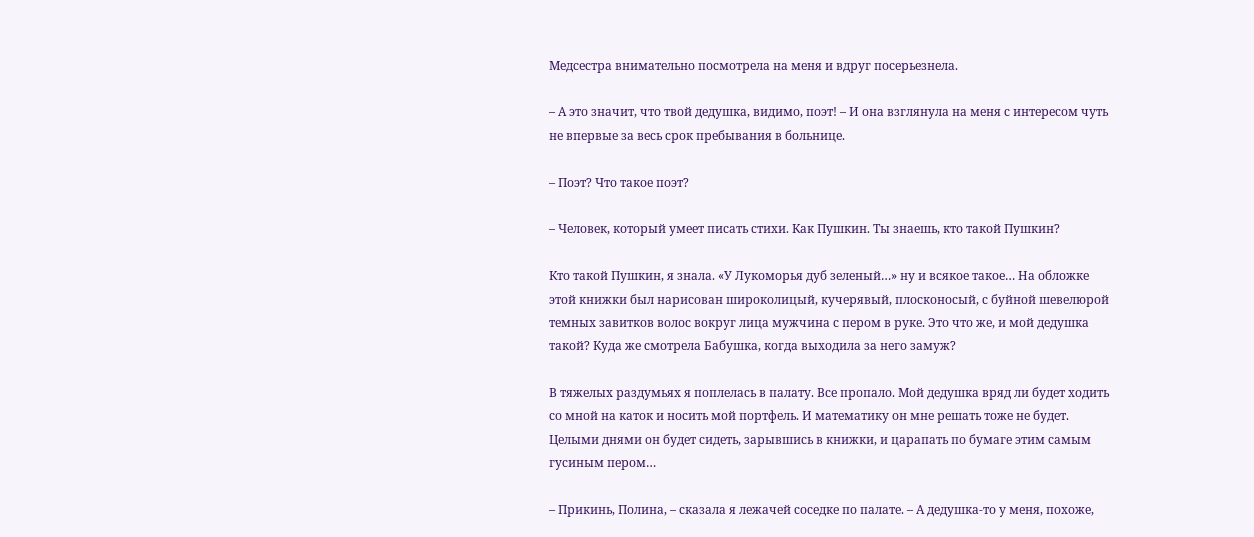Медсестра внимательно посмотрела на меня и вдруг посерьезнела.

– А это значит, что твой дедушка, видимо, поэт! – И она взглянула на меня с интересом чуть не впервые за весь срок пребывания в больнице.

– Поэт? Что такое поэт?

– Человек, который умеет писать стихи. Как Пушкин. Ты знаешь, кто такой Пушкин?

Кто такой Пушкин, я знала. «У Лукоморья дуб зеленый…» ну и всякое такое… На обложке этой книжки был нарисован широколицый, кучерявый, плосконосый, с буйной шевелюрой темных завитков волос вокруг лица мужчина с пером в руке. Это что же, и мой дедушка такой? Куда же смотрела Бабушка, когда выходила за него замуж?

В тяжелых раздумьях я поплелась в палату. Все пропало. Мой дедушка вряд ли будет ходить со мной на каток и носить мой портфель. И математику он мне решать тоже не будет. Целыми днями он будет сидеть, зарывшись в книжки, и царапать по бумаге этим самым гусиным пером…

– Прикинь, Полина, – сказала я лежачей соседке по палате. – А дедушка-то у меня, похоже,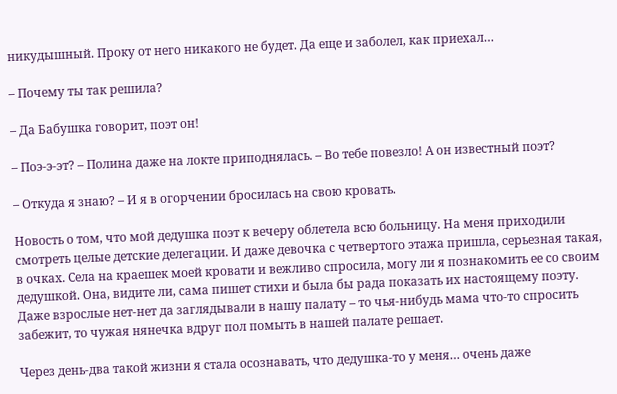никудышный. Проку от него никакого не будет. Да еще и заболел, как приехал…

– Почему ты так решила?

– Да Бабушка говорит, поэт он!

– Поэ-э-эт? – Полина даже на локте приподнялась. – Во тебе повезло! А он известный поэт?

– Откуда я знаю? – И я в огорчении бросилась на свою кровать.

Новость о том, что мой дедушка поэт к вечеру облетела всю больницу. На меня приходили смотреть целые детские делегации. И даже девочка с четвертого этажа пришла, серьезная такая, в очках. Села на краешек моей кровати и вежливо спросила, могу ли я познакомить ее со своим дедушкой. Она, видите ли, сама пишет стихи и была бы рада показать их настоящему поэту. Даже взрослые нет-нет да заглядывали в нашу палату – то чья-нибудь мама что-то спросить забежит, то чужая нянечка вдруг пол помыть в нашей палате решает.

Через день-два такой жизни я стала осознавать, что дедушка-то у меня… очень даже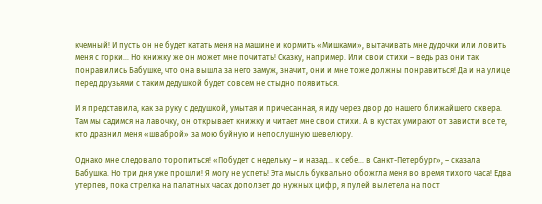кчемный! И пусть он не будет катать меня на машине и кормить «Мишками», вытачивать мне дудочки или ловить меня с горки… Но книжку же он может мне почитать! Сказку, например. Или свои стихи – ведь раз они так понравились Бабушке, что она вышла за него замуж, значит, они и мне тоже должны понравиться! Да и на улице перед друзьями с таким дедушкой будет совсем не стыдно появиться.

И я представила, как за руку с дедушкой, умытая и причесанная, я иду через двор до нашего ближайшего сквера. Там мы садимся на лавочку, он открывает книжку и читает мне свои стихи. А в кустах умирают от зависти все те, кто дразнил меня «шваброй» за мою буйную и непослушную шевелюру.

Однако мне следовало торопиться! «Побудет с недельку – и назад… к себе… в Санкт-Петербург», – сказала Бабушка. Но три дня уже прошли! Я могу не успеть! Эта мысль буквально обожгла меня во время тихого часа! Едва утерпев, пока стрелка на палатных часах доползет до нужных цифр, я пулей вылетела на пост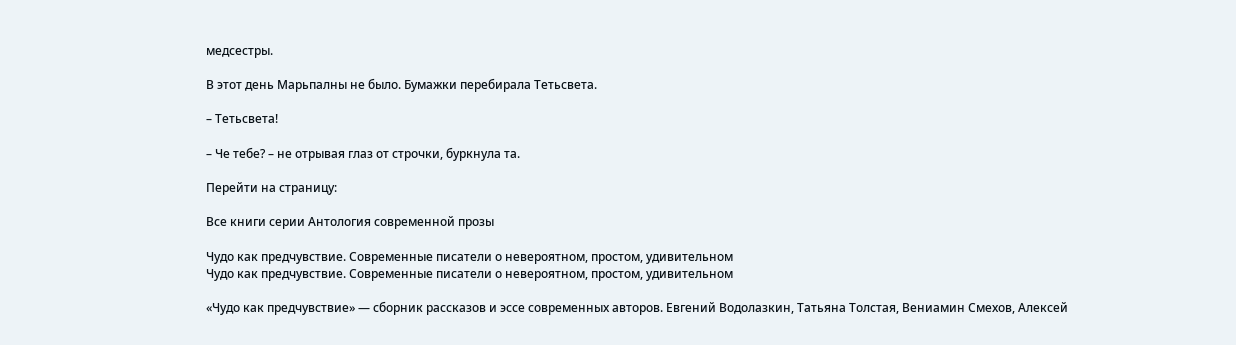медсестры.

В этот день Марьпалны не было. Бумажки перебирала Тетьсвета.

– Тетьсвета!

– Че тебе? – не отрывая глаз от строчки, буркнула та.

Перейти на страницу:

Все книги серии Антология современной прозы

Чудо как предчувствие. Современные писатели о невероятном, простом, удивительном
Чудо как предчувствие. Современные писатели о невероятном, простом, удивительном

«Чудо как предчувствие» — сборник рассказов и эссе современных авторов. Евгений Водолазкин, Татьяна Толстая, Вениамин Смехов, Алексей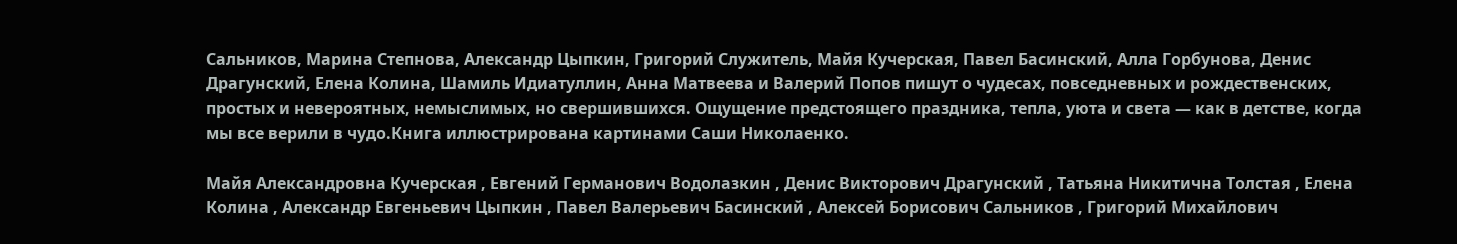Сальников, Марина Степнова, Александр Цыпкин, Григорий Служитель, Майя Кучерская, Павел Басинский, Алла Горбунова, Денис Драгунский, Елена Колина, Шамиль Идиатуллин, Анна Матвеева и Валерий Попов пишут о чудесах, повседневных и рождественских, простых и невероятных, немыслимых, но свершившихся. Ощущение предстоящего праздника, тепла, уюта и света — как в детстве, когда мы все верили в чудо.Книга иллюстрирована картинами Саши Николаенко.

Майя Александровна Кучерская , Евгений Германович Водолазкин , Денис Викторович Драгунский , Татьяна Никитична Толстая , Елена Колина , Александр Евгеньевич Цыпкин , Павел Валерьевич Басинский , Алексей Борисович Сальников , Григорий Михайлович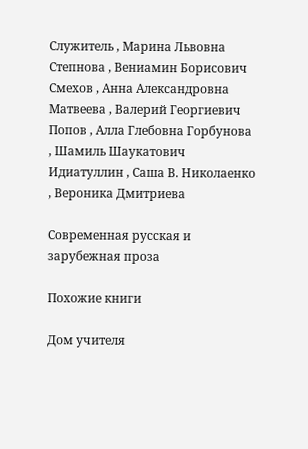Служитель , Марина Львовна Степнова , Вениамин Борисович Смехов , Анна Александровна Матвеева , Валерий Георгиевич Попов , Алла Глебовна Горбунова , Шамиль Шаукатович Идиатуллин , Саша В. Николаенко , Вероника Дмитриева

Современная русская и зарубежная проза

Похожие книги

Дом учителя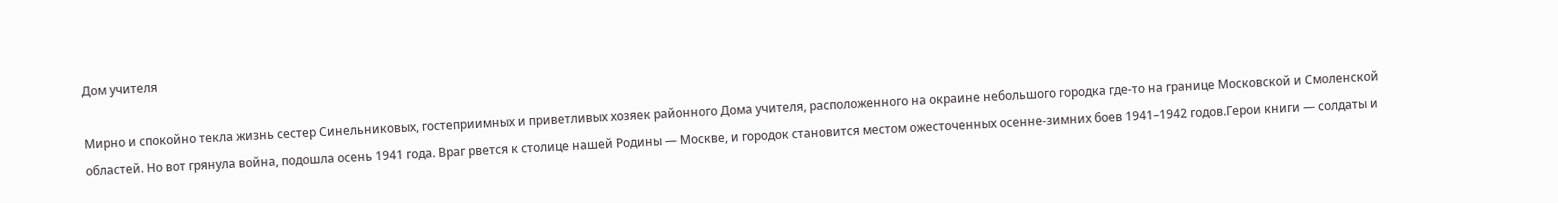Дом учителя

Мирно и спокойно текла жизнь сестер Синельниковых, гостеприимных и приветливых хозяек районного Дома учителя, расположенного на окраине небольшого городка где-то на границе Московской и Смоленской областей. Но вот грянула война, подошла осень 1941 года. Враг рвется к столице нашей Родины — Москве, и городок становится местом ожесточенных осенне-зимних боев 1941–1942 годов.Герои книги — солдаты и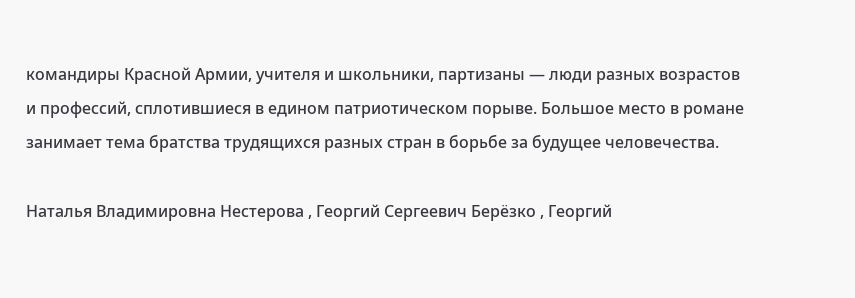командиры Красной Армии, учителя и школьники, партизаны — люди разных возрастов и профессий, сплотившиеся в едином патриотическом порыве. Большое место в романе занимает тема братства трудящихся разных стран в борьбе за будущее человечества.

Наталья Владимировна Нестерова , Георгий Сергеевич Берёзко , Георгий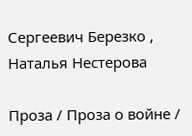Сергеевич Березко , Наталья Нестерова

Проза / Проза о войне /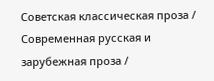Советская классическая проза / Современная русская и зарубежная проза /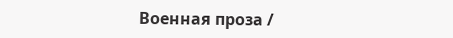Военная проза /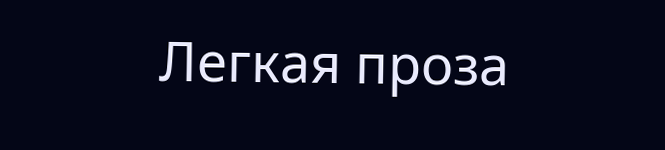Легкая проза